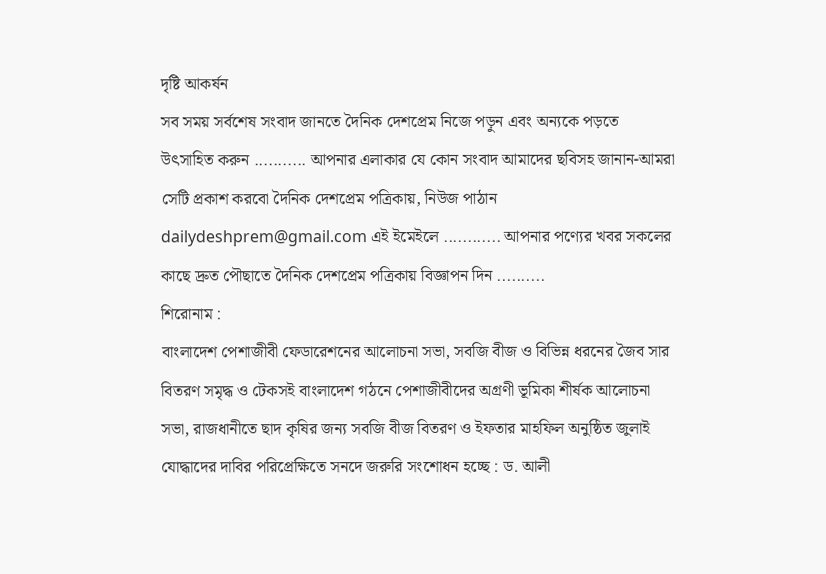দৃষ্টি আকর্ষন
সব সময় সর্বশেষ সংবাদ জানতে দৈনিক দেশপ্রেম নিজে পড়ুন এবং অন্যকে পড়তে উৎসাহিত করুন ........... আপনার এলাকার যে কোন সংবাদ আমাদের ছবিসহ জানান-আমরা সেটি প্রকাশ করবো দৈনিক দেশপ্রেম পত্রিকায়, নিউজ পাঠান dailydeshprem@gmail.com এই ইমেইলে ............ আপনার পণ্যের খবর সকলের কাছে দ্রুত পৌছাতে দৈনিক দেশপ্রেম পত্রিকায় বিজ্ঞাপন দিন ..........
শিরোনাম :
বাংলাদেশ পেশাজীবী ফেডারেশনের আলোচনা সভা, সবজি বীজ ও বিভিন্ন ধরনের জৈব সার বিতরণ সমৃদ্ধ ও টেকসই বাংলাদেশ গঠনে পেশাজীবীদের অগ্রণী ভূমিকা শীর্ষক আলোচনা সভা, রাজধানীতে ছাদ কৃষির জন্য সবজি বীজ বিতরণ ও ইফতার মাহফিল অনুষ্ঠিত জুলাই যোদ্ধাদের দাবির পরিপ্রেক্ষিতে সনদে জরুরি সংশোধন হচ্ছে : ড. আলী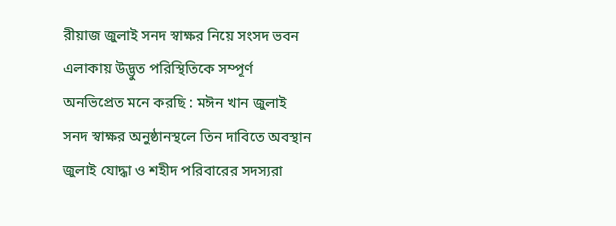রীয়াজ জুলাই সনদ স্বাক্ষর নিয়ে সংসদ ভবন এলাকায় উদ্ভুত পরিস্থিতিকে সম্পূর্ণ অনভিপ্রেত মনে করছি : মঈন খান জুলাই সনদ স্বাক্ষর অনুষ্ঠানস্থলে তিন দাবিতে অবস্থান জুলাই যোদ্ধা ও শহীদ পরিবারের সদস্যরা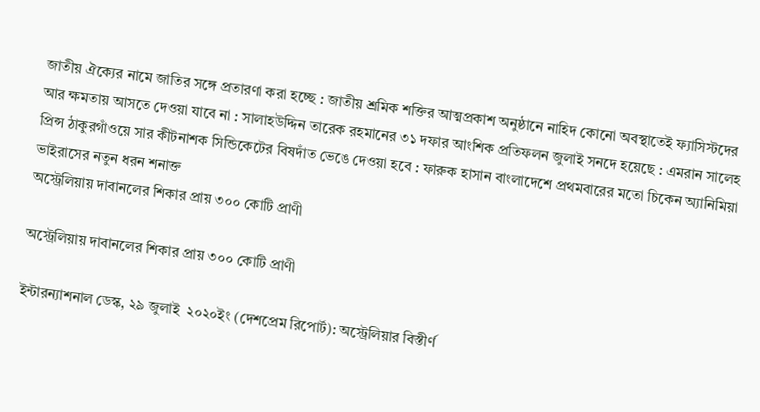জাতীয় ঐক্যের নামে জাতির সঙ্গে প্রতারণা করা হচ্ছে : জাতীয় শ্রমিক শক্তির আত্মপ্রকাশ অনুষ্ঠানে নাহিদ কোনো অবস্থাতেই ফ্যাসিস্টদের আর ক্ষমতায় আসতে দেওয়া যাবে না : সালাহউদ্দিন তারেক রহমানের ৩১ দফার আংশিক প্রতিফলন জুলাই সনদে হয়েছে : এমরান সালেহ প্রিন্স ঠাকুরগাঁওয়ে সার কীটনাশক সিন্ডিকেটের বিষদাঁত ভেঙে দেওয়া হবে : ফারুক হাসান বাংলাদেশে প্রথমবারের মতো চিকেন অ্যানিমিয়া ভাইরাসের নতুন ধরন শনাক্ত
অস্ট্রেলিয়ায় দাবানলের শিকার প্রায় ৩০০ কোটি প্রাণী

অস্ট্রেলিয়ায় দাবানলের শিকার প্রায় ৩০০ কোটি প্রাণী

ইন্টারন্যাশনাল ডেস্ক, ২৯ জুলাই  ২০২০ইং (দেশপ্রেম রিপোর্ট): অস্ট্রেলিয়ার বিস্তীর্ণ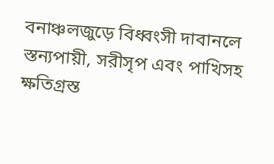বনাঞ্চলজুড়ে বিধ্বংসী দাবানলে স্তন্যপায়ী, সরীসৃপ এবং পাখিসহ ক্ষতিগ্রস্ত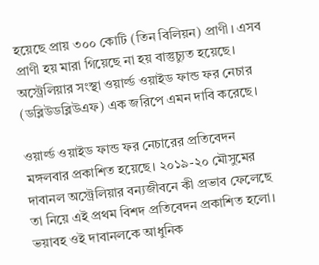হয়েছে প্রায় ৩০০ কোটি (তিন বিলিয়ন) প্রাণী। এসব প্রাণী হয় মারা গিয়েছে না হয় বাস্তুচ্যুত হয়েছে। অস্ট্রেলিয়ার সংস্থা ওয়ার্ল্ড ওয়াইড ফান্ড ফর নেচার (ডব্লিউডব্লিউএফ) এক জরিপে এমন দাবি করেছে।

ওয়ার্ল্ড ওয়াইড ফান্ড ফর নেচারের প্রতিবেদন মঙ্গলবার প্রকাশিত হয়েছে। ২০১৯-২০ মৌসুমের দাবানল অস্ট্রেলিয়ার বন্যজীবনে কী প্রভাব ফেলেছে তা নিয়ে এই প্রথম বিশদ প্রতিবেদন প্রকাশিত হলো। ভয়াবহ ওই দাবানলকে আধুনিক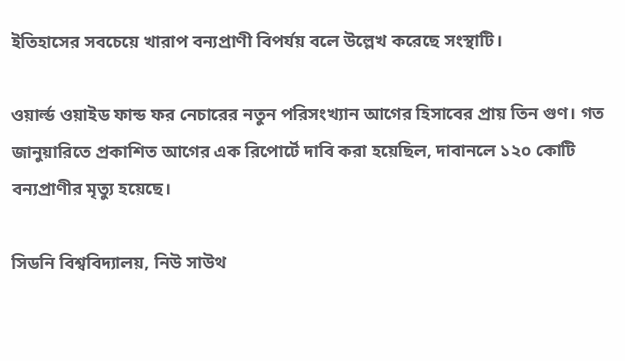ইতিহাসের সবচেয়ে খারাপ বন্যপ্রাণী বিপর্যয় বলে উল্লেখ করেছে সংস্থাটি।

ওয়ার্ল্ড ওয়াইড ফান্ড ফর নেচারের নতুন পরিসংখ্যান আগের হিসাবের প্রায় তিন গুণ। গত জানুয়ারিতে প্রকাশিত আগের এক রিপোর্টে দাবি করা হয়েছিল, দাবানলে ১২০ কোটি বন্যপ্রাণীর মৃত্যু হয়েছে।

সিডনি বিশ্ববিদ্যালয়, নিউ সাউথ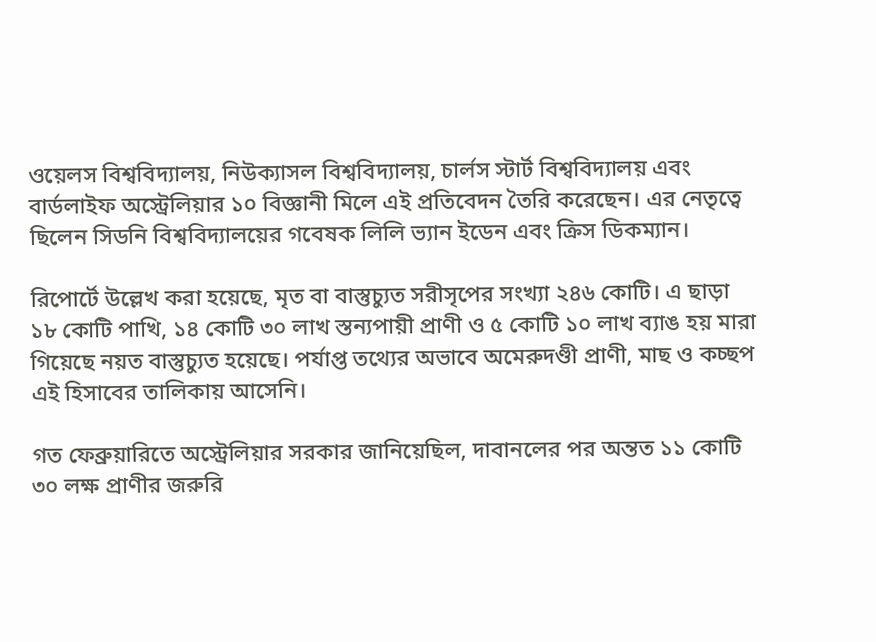ওয়েলস বিশ্ববিদ্যালয়, নিউক্যাসল বিশ্ববিদ্যালয়, চার্লস স্টার্ট বিশ্ববিদ্যালয় এবং বার্ডলাইফ অস্ট্রেলিয়ার ১০ বিজ্ঞানী মিলে এই প্রতিবেদন তৈরি করেছেন। এর নেতৃত্বে ছিলেন সিডনি বিশ্ববিদ্যালয়ের গবেষক লিলি ভ্যান ইডেন এবং ক্রিস ডিকম্যান।

রিপোর্টে উল্লেখ করা হয়েছে, মৃত বা বাস্তুচ্যুত সরীসৃপের সংখ্যা ২৪৬ কোটি। এ ছাড়া ১৮ কোটি পাখি, ১৪ কোটি ৩০ লাখ স্তন্যপায়ী প্রাণী ও ৫ কোটি ১০ লাখ ব্যাঙ হয় মারা গিয়েছে নয়ত বাস্তুচ্যুত হয়েছে। পর্যাপ্ত তথ্যের অভাবে অমেরুদণ্ডী প্রাণী, মাছ ও কচ্ছপ এই হিসাবের তালিকায় আসেনি।

গত ফেব্রুয়ারিতে অস্ট্রেলিয়ার সরকার জানিয়েছিল, দাবানলের পর অন্তত ১১ কোটি ৩০ লক্ষ প্রাণীর জরুরি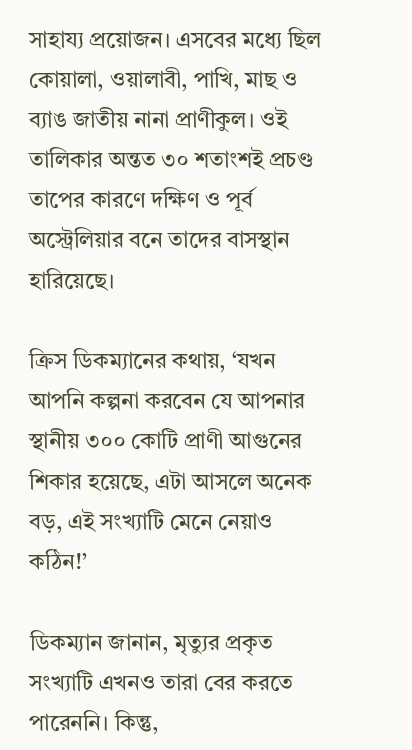সাহায্য প্রয়োজন। এসবের মধ্যে ছিল কোয়ালা, ওয়ালাবী, পাখি, মাছ ও ব্যাঙ জাতীয় নানা প্রাণীকুল। ওই তালিকার অন্তত ৩০ শতাংশই প্রচণ্ড তাপের কারণে দক্ষিণ ও পূর্ব অস্ট্রেলিয়ার বনে তাদের বাসস্থান হারিয়েছে।

ক্রিস ডিকম্যানের কথায়, ‘যখন আপনি কল্পনা করবেন যে আপনার স্থানীয় ৩০০ কোটি প্রাণী আগুনের শিকার হয়েছে, এটা আসলে অনেক বড়, এই সংখ্যাটি মেনে নেয়াও কঠিন!’

ডিকম্যান জানান, মৃত্যুর প্রকৃত সংখ্যাটি এখনও তারা বের করতে পারেননি। কিন্তু,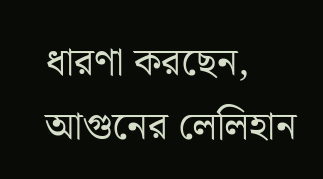ধারণা করছেন, আগুনের লেলিহান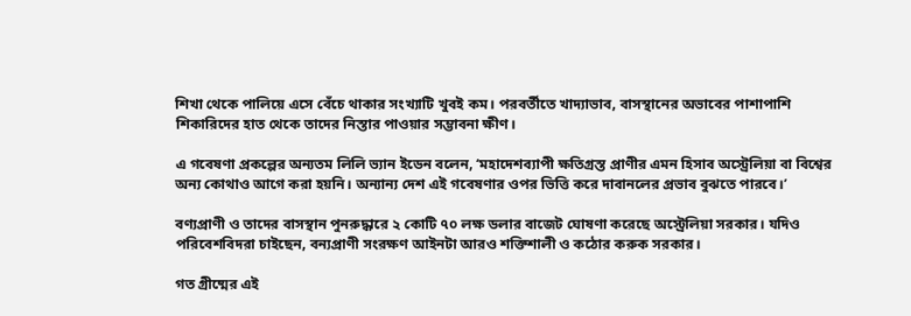শিখা থেকে পালিয়ে এসে বেঁচে থাকার সংখ্যাটি খুবই কম। পরবর্তীতে খাদ্যাভাব, বাসস্থানের অভাবের পাশাপাশি শিকারিদের হাত থেকে তাদের নিস্তার পাওয়ার সম্ভাবনা ক্ষীণ।

এ গবেষণা প্রকল্পের অন্যতম লিলি ভ্যান ইডেন বলেন, ‘মহাদেশব্যাপী ক্ষতিগ্রস্ত প্রাণীর এমন হিসাব অস্ট্রেলিয়া বা বিশ্বের অন্য কোথাও আগে করা হয়নি। অন্যান্য দেশ এই গবেষণার ওপর ভিত্তি করে দাবানলের প্রভাব বুঝতে পারবে।’

বণ্যপ্রাণী ও তাদের বাসস্থান পুনরুদ্ধারে ২ কোটি ৭০ লক্ষ ডলার বাজেট ঘোষণা করেছে অস্ট্রেলিয়া সরকার। যদিও পরিবেশবিদরা চাইছেন, বন্যপ্রাণী সংরক্ষণ আইনটা আরও শক্তিশালী ও কঠোর করুক সরকার।

গত গ্রীষ্মের এই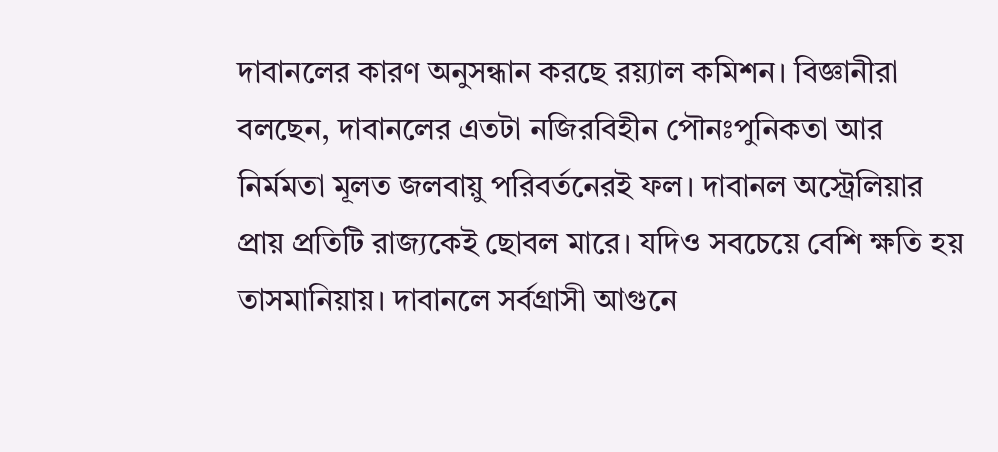দাবানলের কারণ অনুসন্ধান করছে রয়্যাল কমিশন। বিজ্ঞানীরা বলছেন, দাবানলের এতটা নজিরবিহীন পৌনঃপুনিকতা আর নির্মমতা মূলত জলবায়ু পরিবর্তনেরই ফল। দাবানল অস্ট্রেলিয়ার প্রায় প্রতিটি রাজ্যকেই ছোবল মারে। যদিও সবচেয়ে বেশি ক্ষতি হয় তাসমানিয়ায়। দাবানলে সর্বগ্রাসী আগুনে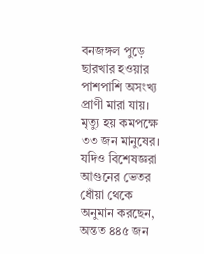বনজঙ্গল পুড়ে ছারখার হওয়ার পাশপাশি অসংখ্য প্রাণী মারা যায়। মৃত্যু হয় কমপক্ষে ৩৩ জন মানুষের। যদিও বিশেষজ্ঞরা আগুনের ভেতর ধোঁয়া থেকে অনুমান করছেন, অন্তত ৪৪৫ জন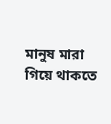মানুষ মারা গিয়ে থাকতে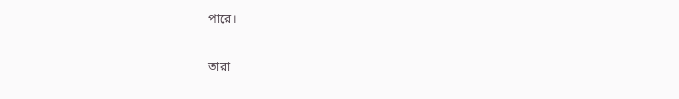পারে।

তারা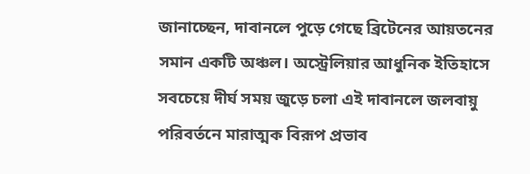জানাচ্ছেন, দাবানলে পুড়ে গেছে ব্রিটেনের আয়তনের সমান একটি অঞ্চল। অস্ট্রেলিয়ার আধুনিক ইতিহাসে সবচেয়ে দীর্ঘ সময় জুড়ে চলা এই দাবানলে জলবায়ু পরিবর্তনে মারাত্মক বিরূপ প্রভাব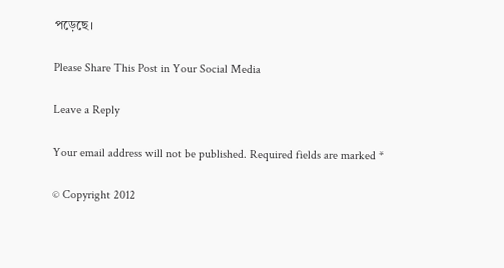পড়েছে।

Please Share This Post in Your Social Media

Leave a Reply

Your email address will not be published. Required fields are marked *

© Copyright 2012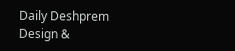Daily Deshprem Design &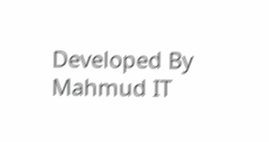Developed By Mahmud IT